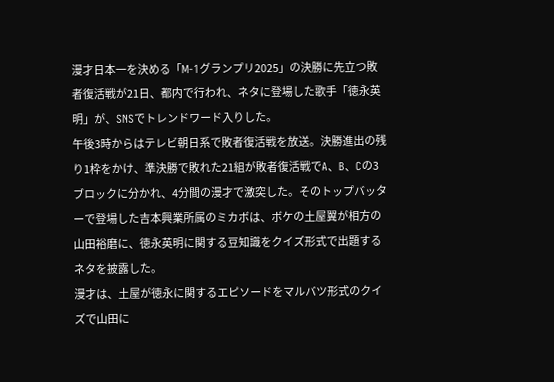漫才日本一を決める「M-1グランプリ2025」の決勝に先立つ敗者復活戦が21日、都内で行われ、ネタに登場した歌手「徳永英明」が、SNSでトレンドワード入りした。
午後3時からはテレビ朝日系で敗者復活戦を放送。決勝進出の残り1枠をかけ、準決勝で敗れた21組が敗者復活戦でA、B、Cの3ブロックに分かれ、4分間の漫才で激突した。そのトップバッターで登場した吉本興業所属のミカボは、ボケの土屋翼が相方の山田裕磨に、徳永英明に関する豆知識をクイズ形式で出題するネタを披露した。
漫才は、土屋が徳永に関するエピソードをマルバツ形式のクイズで山田に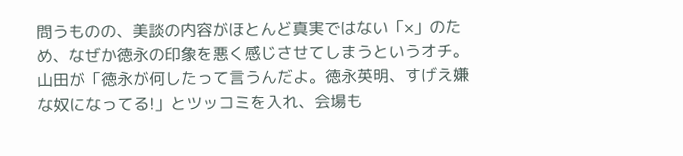問うものの、美談の内容がほとんど真実ではない「×」のため、なぜか徳永の印象を悪く感じさせてしまうというオチ。山田が「徳永が何したって言うんだよ。徳永英明、すげえ嫌な奴になってる!」とツッコミを入れ、会場も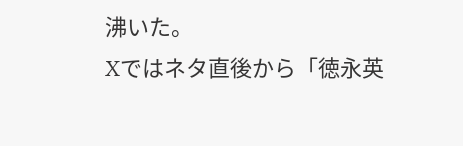沸いた。
Xではネタ直後から「徳永英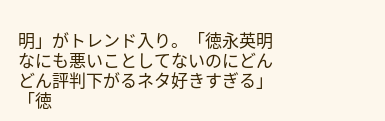明」がトレンド入り。「徳永英明なにも悪いことしてないのにどんどん評判下がるネタ好きすぎる」「徳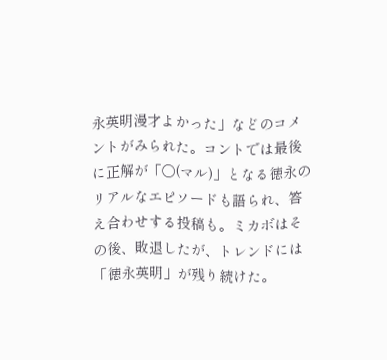永英明漫才よかった」などのコメントがみられた。コントでは最後に正解が「〇(マル)」となる徳永のリアルなエピソードも語られ、答え合わせする投稿も。ミカボはその後、敗退したが、トレンドには「徳永英明」が残り続けた。